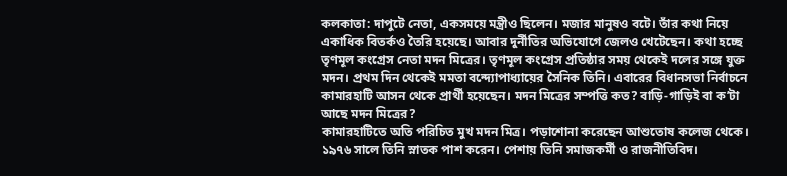কলকাতা: দাপুটে নেতা, একসময়ে মন্ত্রীও ছিলেন। মজার মানুষও বটে। তাঁর কথা নিয়ে একাধিক বিতর্কও তৈরি হয়েছে। আবার দুর্নীতির অভিযোগে জেলও খেটেছেন। কথা হচ্ছে তৃণমূল কংগ্রেস নেতা মদন মিত্রের। তৃণমূল কংগ্রেস প্রতিষ্ঠার সময় থেকেই দলের সঙ্গে যুক্ত মদন। প্রথম দিন থেকেই মমতা বন্দ্যোপাধ্যায়ের সৈনিক তিনি। এবারের বিধানসভা নির্বাচনে কামারহাটি আসন থেকে প্রার্থী হয়েছেন। মদন মিত্রের সম্পত্তি কত? বাড়ি-গাড়িই বা ক’টা আছে মদন মিত্রের?
কামারহাটিতে অতি পরিচিত মুখ মদন মিত্র। পড়াশোনা করেছেন আশুতোষ কলেজ থেকে। ১৯৭৬ সালে তিনি স্নাতক পাশ করেন। পেশায় তিনি সমাজকর্মী ও রাজনীতিবিদ।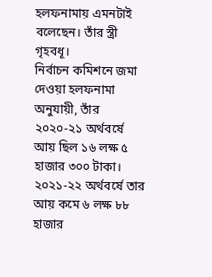হলফনামায় এমনটাই বলেছেন। তাঁর স্ত্রী গৃহবধূ।
নির্বাচন কমিশনে জমা দেওয়া হলফনামা অনুযায়ী, তাঁর ২০২০-২১ অর্থবর্ষে আয় ছিল ১৬ লক্ষ ৫ হাজার ৩০০ টাকা। ২০২১-২২ অর্থবর্ষে তার আয় কমে ৬ লক্ষ ৮৮ হাজার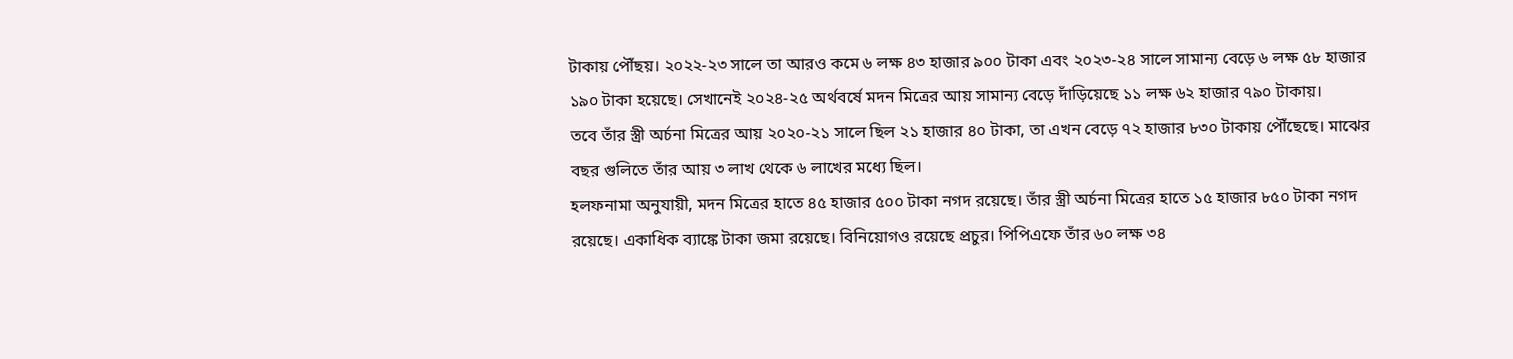টাকায় পৌঁছয়। ২০২২-২৩ সালে তা আরও কমে ৬ লক্ষ ৪৩ হাজার ৯০০ টাকা এবং ২০২৩-২৪ সালে সামান্য বেড়ে ৬ লক্ষ ৫৮ হাজার ১৯০ টাকা হয়েছে। সেখানেই ২০২৪-২৫ অর্থবর্ষে মদন মিত্রের আয় সামান্য বেড়ে দাঁড়িয়েছে ১১ লক্ষ ৬২ হাজার ৭৯০ টাকায়।
তবে তাঁর স্ত্রী অর্চনা মিত্রের আয় ২০২০-২১ সালে ছিল ২১ হাজার ৪০ টাকা, তা এখন বেড়ে ৭২ হাজার ৮৩০ টাকায় পৌঁছেছে। মাঝের বছর গুলিতে তাঁর আয় ৩ লাখ থেকে ৬ লাখের মধ্যে ছিল।
হলফনামা অনুযায়ী, মদন মিত্রের হাতে ৪৫ হাজার ৫০০ টাকা নগদ রয়েছে। তাঁর স্ত্রী অর্চনা মিত্রের হাতে ১৫ হাজার ৮৫০ টাকা নগদ রয়েছে। একাধিক ব্যাঙ্কে টাকা জমা রয়েছে। বিনিয়োগও রয়েছে প্রচুর। পিপিএফে তাঁর ৬০ লক্ষ ৩৪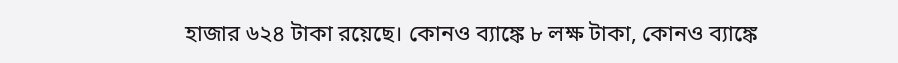হাজার ৬২৪ টাকা রয়েছে। কোনও ব্যাঙ্কে ৮ লক্ষ টাকা, কোনও ব্যাঙ্কে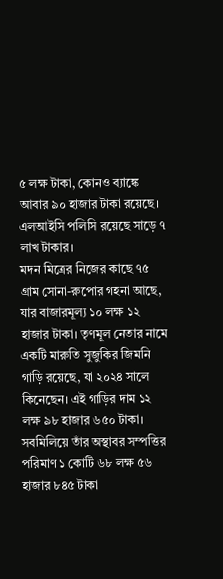৫ লক্ষ টাকা, কোনও ব্যাঙ্কে আবার ৯০ হাজার টাকা রয়েছে। এলআইসি পলিসি রয়েছে সাড়ে ৭ লাখ টাকার।
মদন মিত্রের নিজের কাছে ৭৫ গ্রাম সোনা-রুপোর গহনা আছে, যার বাজারমূল্য ১০ লক্ষ ১২ হাজার টাকা। তৃণমূল নেতার নামে একটি মারুতি সুজুকির জিমনি গাড়ি রয়েছে, যা ২০২৪ সালে কিনেছেন। এই গাড়ির দাম ১২ লক্ষ ৯৮ হাজার ৬৫০ টাকা। সবমিলিয়ে তাঁর অস্থাবর সম্পত্তির পরিমাণ ১ কোটি ৬৮ লক্ষ ৫৬ হাজার ৮৪৫ টাকা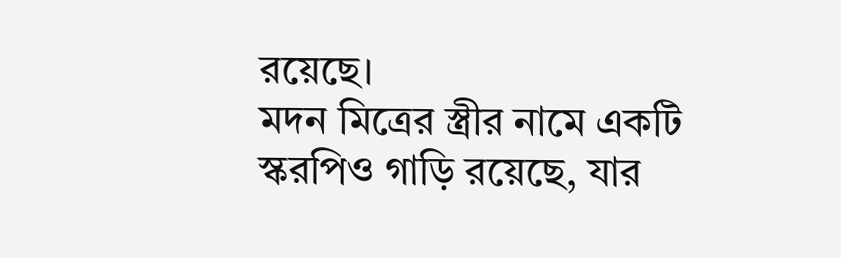রয়েছে।
মদন মিত্রের স্ত্রীর নামে একটি স্করপিও গাড়ি রয়েছে, যার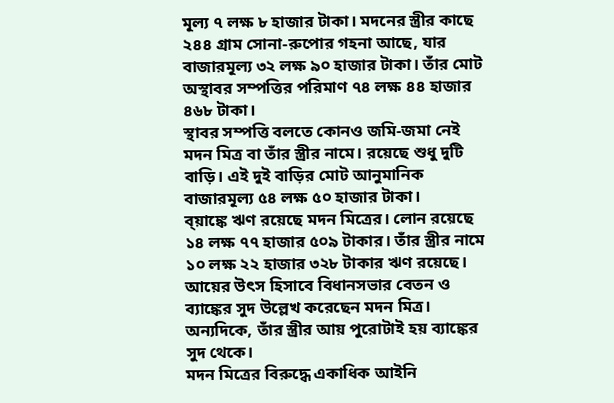মূল্য ৭ লক্ষ ৮ হাজার টাকা। মদনের স্ত্রীর কাছে ২৪৪ গ্রাম সোনা-রুপোর গহনা আছে, যার বাজারমূল্য ৩২ লক্ষ ৯০ হাজার টাকা। তাঁর মোট অস্থাবর সম্পত্তির পরিমাণ ৭৪ লক্ষ ৪৪ হাজার ৪৬৮ টাকা।
স্থাবর সম্পত্তি বলতে কোনও জমি-জমা নেই মদন মিত্র বা তাঁর স্ত্রীর নামে। রয়েছে শুধু দুটি বাড়ি। এই দুই বাড়ির মোট আনুমানিক বাজারমূল্য ৫৪ লক্ষ ৫০ হাজার টাকা।
ব্য়াঙ্কে ঋণ রয়েছে মদন মিত্রের। লোন রয়েছে ১৪ লক্ষ ৭৭ হাজার ৫০৯ টাকার। তাঁর স্ত্রীর নামে ১০ লক্ষ ২২ হাজার ৩২৮ টাকার ঋণ রয়েছে। আয়ের উৎস হিসাবে বিধানসভার বেতন ও ব্যাঙ্কের সুদ উল্লেখ করেছেন মদন মিত্র। অন্যদিকে, তাঁর স্ত্রীর আয় পুরোটাই হয় ব্যাঙ্কের সুদ থেকে।
মদন মিত্রের বিরুদ্ধে একাধিক আইনি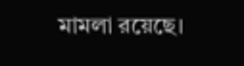মামলা রয়েছে।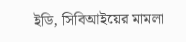ইডি, সিবিআইয়ের মামলা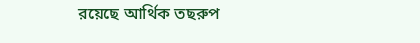রয়েছে আর্থিক তছরুপ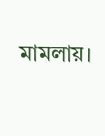মামলায়।